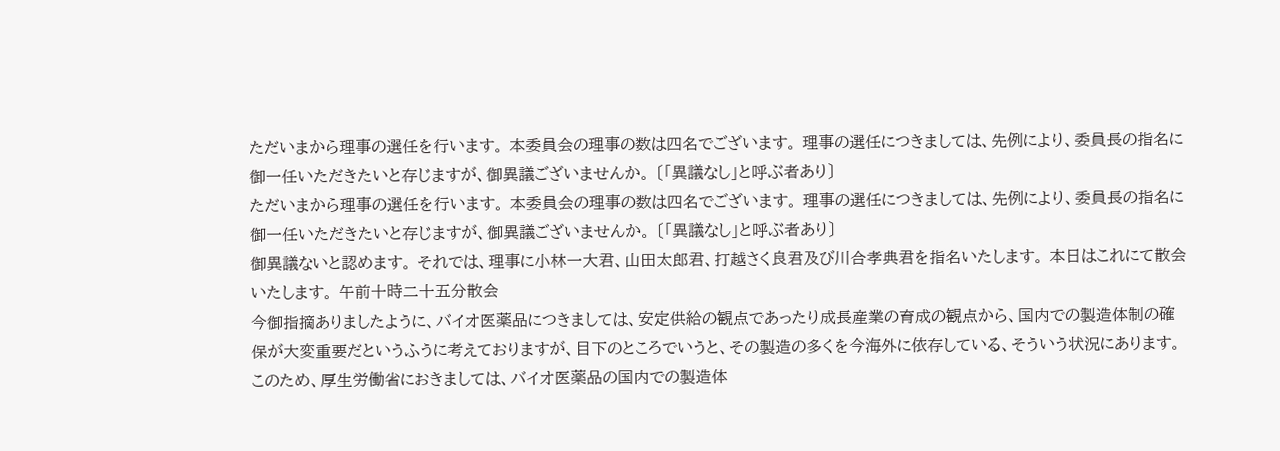ただいまから理事の選任を行います。 本委員会の理事の数は四名でございます。 理事の選任につきましては、先例により、委員長の指名に御一任いただきたいと存じますが、御異議ございませんか。 〔「異議なし」と呼ぶ者あり〕
ただいまから理事の選任を行います。 本委員会の理事の数は四名でございます。 理事の選任につきましては、先例により、委員長の指名に御一任いただきたいと存じますが、御異議ございませんか。 〔「異議なし」と呼ぶ者あり〕
御異議ないと認めます。 それでは、理事に小林一大君、山田太郎君、打越さく良君及び川合孝典君を指名いたします。 本日はこれにて散会いたします。 午前十時二十五分散会
今御指摘ありましたように、バイオ医薬品につきましては、安定供給の観点であったり成長産業の育成の観点から、国内での製造体制の確保が大変重要だというふうに考えておりますが、目下のところでいうと、その製造の多くを今海外に依存している、そういう状況にあります。 このため、厚生労働省におきましては、バイオ医薬品の国内での製造体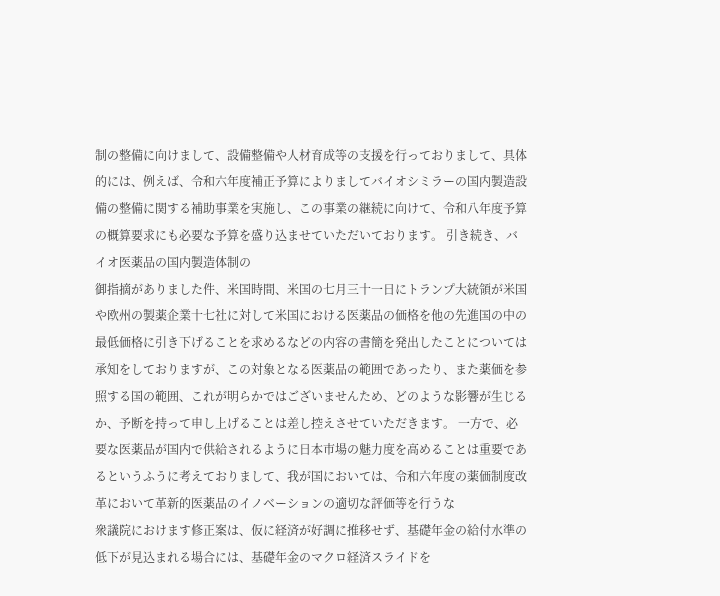制の整備に向けまして、設備整備や人材育成等の支援を行っておりまして、具体的には、例えば、令和六年度補正予算によりましてバイオシミラーの国内製造設備の整備に関する補助事業を実施し、この事業の継続に向けて、令和八年度予算の概算要求にも必要な予算を盛り込ませていただいております。 引き続き、バイオ医薬品の国内製造体制の
御指摘がありました件、米国時間、米国の七月三十一日にトランプ大統領が米国や欧州の製薬企業十七社に対して米国における医薬品の価格を他の先進国の中の最低価格に引き下げることを求めるなどの内容の書簡を発出したことについては承知をしておりますが、この対象となる医薬品の範囲であったり、また薬価を参照する国の範囲、これが明らかではございませんため、どのような影響が生じるか、予断を持って申し上げることは差し控えさせていただきます。 一方で、必要な医薬品が国内で供給されるように日本市場の魅力度を高めることは重要であるというふうに考えておりまして、我が国においては、令和六年度の薬価制度改革において革新的医薬品のイノベーションの適切な評価等を行うな
衆議院におけます修正案は、仮に経済が好調に推移せず、基礎年金の給付水準の低下が見込まれる場合には、基礎年金のマクロ経済スライドを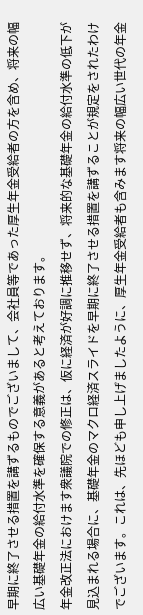早期に終了させる措置を講ずるものでございまして、会社員等であった厚生年金受給者の方を含め、将来の幅広い基礎年金の給付水準を確保する意義があると考えております。
年金改正法におけます衆議院での修正は、仮に経済が好調に推移せず、将来的な基礎年金の給付水準の低下が見込まれる場合に、基礎年金のマクロ経済スライドを早期に終了させる措置を講ずることが規定をされたわけでございます。これは、先ほども申し上げましたように、厚生年金受給者も含みます将来の幅広い世代の年金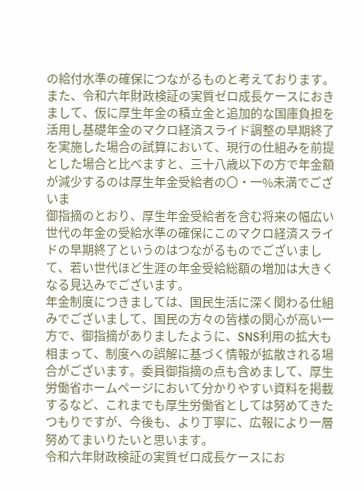の給付水準の確保につながるものと考えております。 また、令和六年財政検証の実質ゼロ成長ケースにおきまして、仮に厚生年金の積立金と追加的な国庫負担を活用し基礎年金のマクロ経済スライド調整の早期終了を実施した場合の試算において、現行の仕組みを前提とした場合と比べますと、三十八歳以下の方で年金額が減少するのは厚生年金受給者の〇・一%未満でございま
御指摘のとおり、厚生年金受給者を含む将来の幅広い世代の年金の受給水準の確保にこのマクロ経済スライドの早期終了というのはつながるものでございまして、若い世代ほど生涯の年金受給総額の増加は大きくなる見込みでございます。
年金制度につきましては、国民生活に深く関わる仕組みでございまして、国民の方々の皆様の関心が高い一方で、御指摘がありましたように、SNS利用の拡大も相まって、制度への誤解に基づく情報が拡散される場合がございます。委員御指摘の点も含めまして、厚生労働省ホームページにおいて分かりやすい資料を掲載するなど、これまでも厚生労働省としては努めてきたつもりですが、今後も、より丁寧に、広報により一層努めてまいりたいと思います。
令和六年財政検証の実質ゼロ成長ケースにお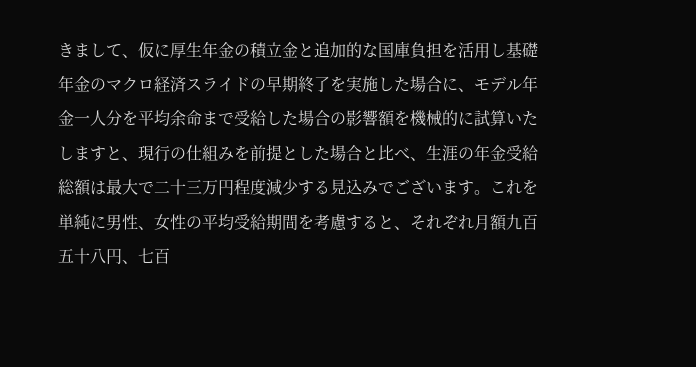きまして、仮に厚生年金の積立金と追加的な国庫負担を活用し基礎年金のマクロ経済スライドの早期終了を実施した場合に、モデル年金一人分を平均余命まで受給した場合の影響額を機械的に試算いたしますと、現行の仕組みを前提とした場合と比べ、生涯の年金受給総額は最大で二十三万円程度減少する見込みでございます。これを単純に男性、女性の平均受給期間を考慮すると、それぞれ月額九百五十八円、七百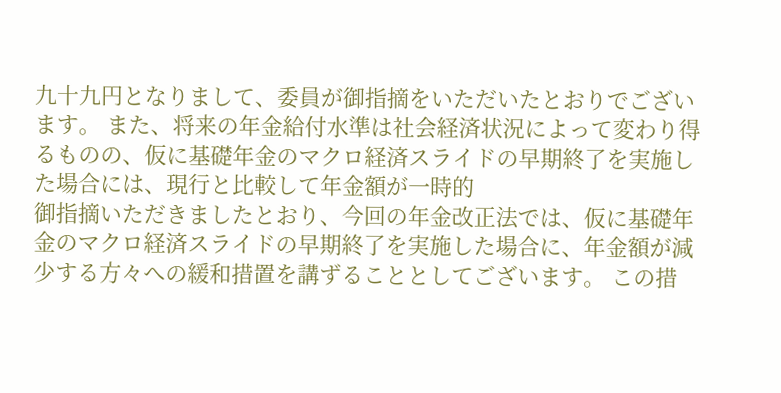九十九円となりまして、委員が御指摘をいただいたとおりでございます。 また、将来の年金給付水準は社会経済状況によって変わり得るものの、仮に基礎年金のマクロ経済スライドの早期終了を実施した場合には、現行と比較して年金額が一時的
御指摘いただきましたとおり、今回の年金改正法では、仮に基礎年金のマクロ経済スライドの早期終了を実施した場合に、年金額が減少する方々への緩和措置を講ずることとしてございます。 この措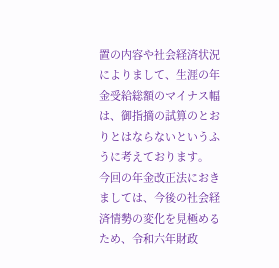置の内容や社会経済状況によりまして、生涯の年金受給総額のマイナス幅は、御指摘の試算のとおりとはならないというふうに考えております。
今回の年金改正法におきましては、今後の社会経済情勢の変化を見極めるため、令和六年財政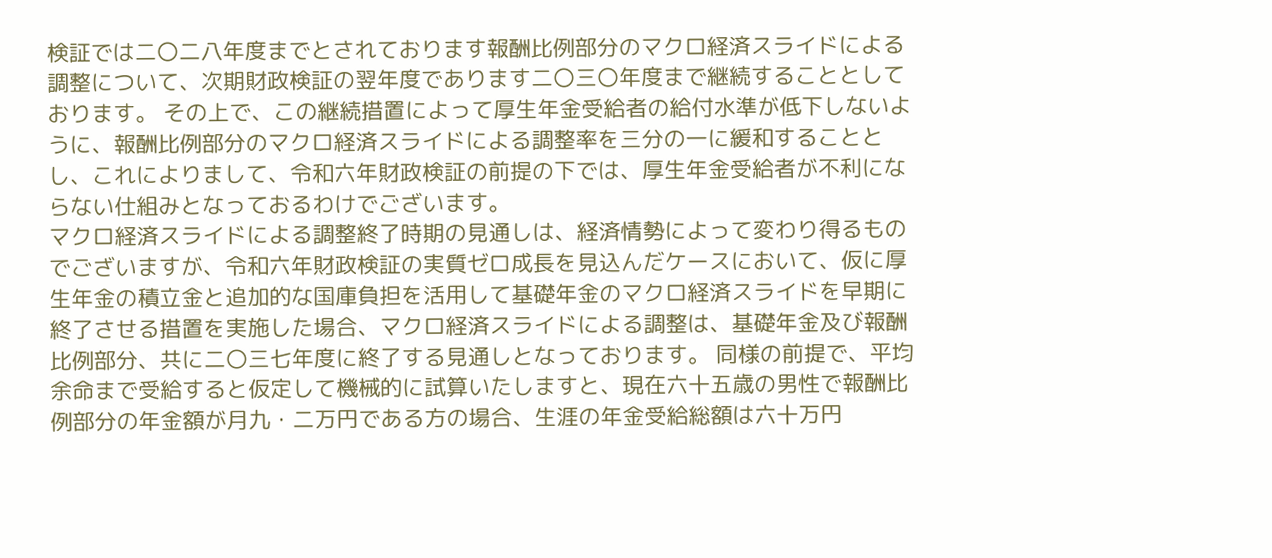検証では二〇二八年度までとされております報酬比例部分のマクロ経済スライドによる調整について、次期財政検証の翌年度であります二〇三〇年度まで継続することとしております。 その上で、この継続措置によって厚生年金受給者の給付水準が低下しないように、報酬比例部分のマクロ経済スライドによる調整率を三分の一に緩和することとし、これによりまして、令和六年財政検証の前提の下では、厚生年金受給者が不利にならない仕組みとなっておるわけでございます。
マクロ経済スライドによる調整終了時期の見通しは、経済情勢によって変わり得るものでございますが、令和六年財政検証の実質ゼロ成長を見込んだケースにおいて、仮に厚生年金の積立金と追加的な国庫負担を活用して基礎年金のマクロ経済スライドを早期に終了させる措置を実施した場合、マクロ経済スライドによる調整は、基礎年金及び報酬比例部分、共に二〇三七年度に終了する見通しとなっております。 同様の前提で、平均余命まで受給すると仮定して機械的に試算いたしますと、現在六十五歳の男性で報酬比例部分の年金額が月九・二万円である方の場合、生涯の年金受給総額は六十万円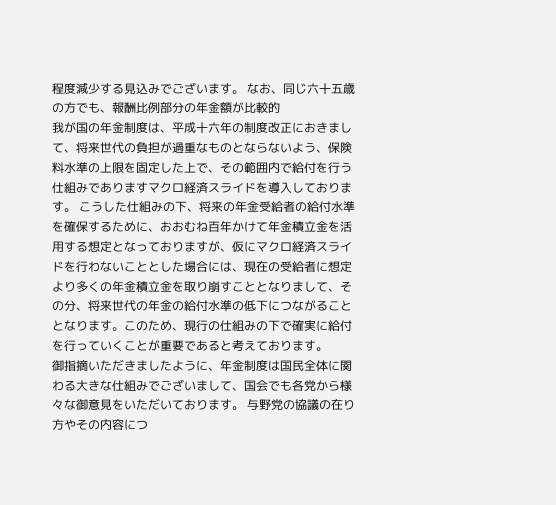程度減少する見込みでございます。 なお、同じ六十五歳の方でも、報酬比例部分の年金額が比較的
我が国の年金制度は、平成十六年の制度改正におきまして、将来世代の負担が過重なものとならないよう、保険料水準の上限を固定した上で、その範囲内で給付を行う仕組みでありますマクロ経済スライドを導入しております。 こうした仕組みの下、将来の年金受給者の給付水準を確保するために、おおむね百年かけて年金積立金を活用する想定となっておりますが、仮にマクロ経済スライドを行わないこととした場合には、現在の受給者に想定より多くの年金積立金を取り崩すこととなりまして、その分、将来世代の年金の給付水準の低下につながることとなります。このため、現行の仕組みの下で確実に給付を行っていくことが重要であると考えております。
御指摘いただきましたように、年金制度は国民全体に関わる大きな仕組みでございまして、国会でも各党から様々な御意見をいただいております。 与野党の協議の在り方やその内容につ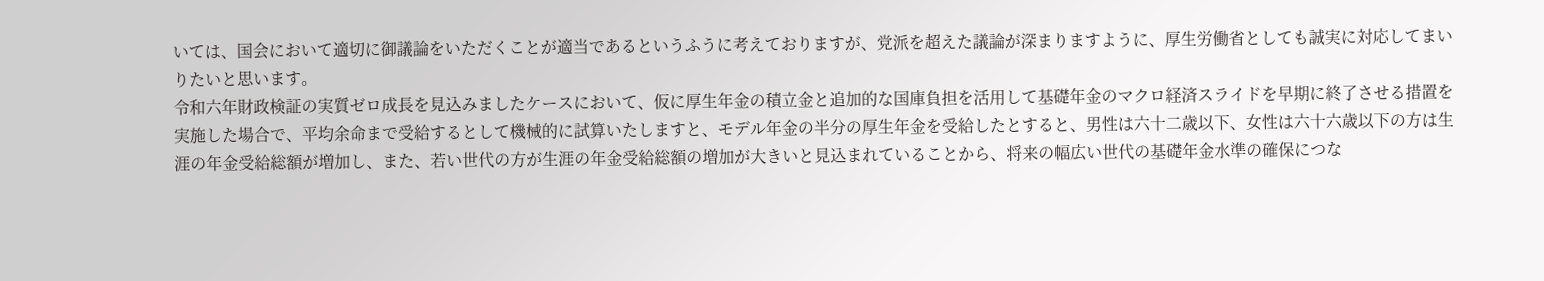いては、国会において適切に御議論をいただくことが適当であるというふうに考えておりますが、党派を超えた議論が深まりますように、厚生労働省としても誠実に対応してまいりたいと思います。
令和六年財政検証の実質ゼロ成長を見込みましたケースにおいて、仮に厚生年金の積立金と追加的な国庫負担を活用して基礎年金のマクロ経済スライドを早期に終了させる措置を実施した場合で、平均余命まで受給するとして機械的に試算いたしますと、モデル年金の半分の厚生年金を受給したとすると、男性は六十二歳以下、女性は六十六歳以下の方は生涯の年金受給総額が増加し、また、若い世代の方が生涯の年金受給総額の増加が大きいと見込まれていることから、将来の幅広い世代の基礎年金水準の確保につな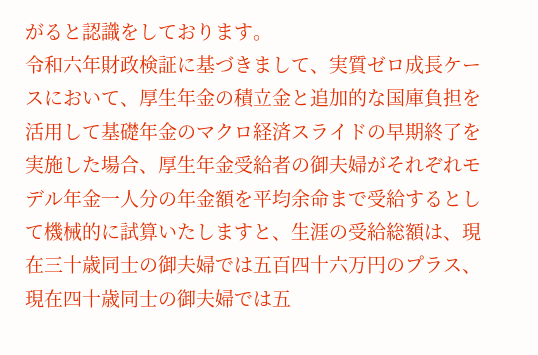がると認識をしております。
令和六年財政検証に基づきまして、実質ゼロ成長ケースにおいて、厚生年金の積立金と追加的な国庫負担を活用して基礎年金のマクロ経済スライドの早期終了を実施した場合、厚生年金受給者の御夫婦がそれぞれモデル年金一人分の年金額を平均余命まで受給するとして機械的に試算いたしますと、生涯の受給総額は、現在三十歳同士の御夫婦では五百四十六万円のプラス、現在四十歳同士の御夫婦では五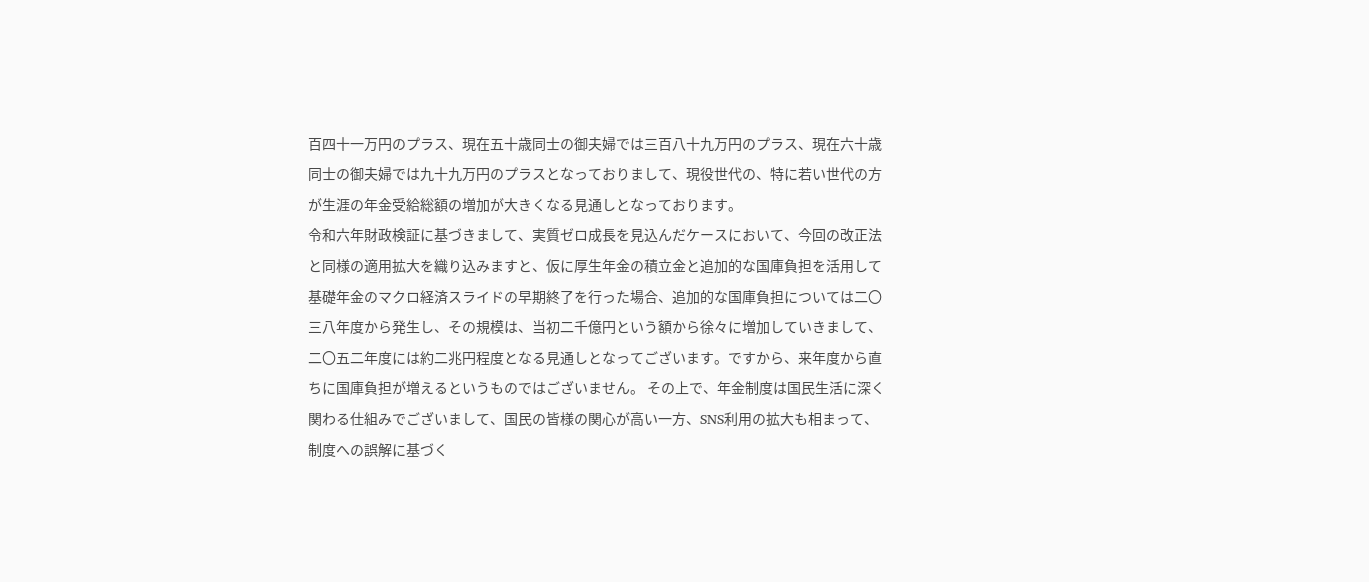百四十一万円のプラス、現在五十歳同士の御夫婦では三百八十九万円のプラス、現在六十歳同士の御夫婦では九十九万円のプラスとなっておりまして、現役世代の、特に若い世代の方が生涯の年金受給総額の増加が大きくなる見通しとなっております。
令和六年財政検証に基づきまして、実質ゼロ成長を見込んだケースにおいて、今回の改正法と同様の適用拡大を織り込みますと、仮に厚生年金の積立金と追加的な国庫負担を活用して基礎年金のマクロ経済スライドの早期終了を行った場合、追加的な国庫負担については二〇三八年度から発生し、その規模は、当初二千億円という額から徐々に増加していきまして、二〇五二年度には約二兆円程度となる見通しとなってございます。ですから、来年度から直ちに国庫負担が増えるというものではございません。 その上で、年金制度は国民生活に深く関わる仕組みでございまして、国民の皆様の関心が高い一方、SNS利用の拡大も相まって、制度への誤解に基づく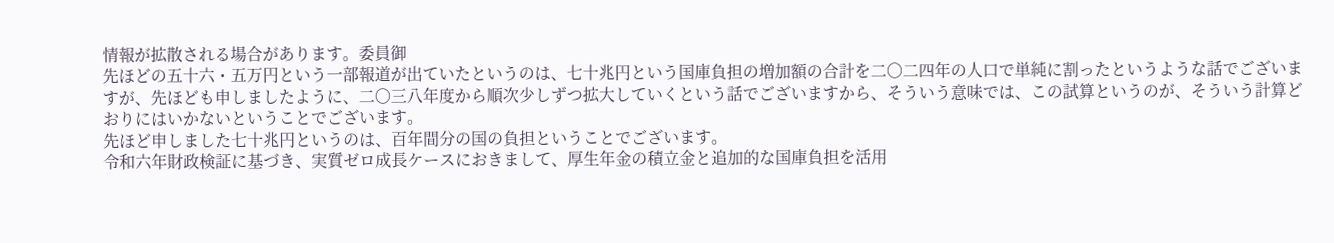情報が拡散される場合があります。委員御
先ほどの五十六・五万円という一部報道が出ていたというのは、七十兆円という国庫負担の増加額の合計を二〇二四年の人口で単純に割ったというような話でございますが、先ほども申しましたように、二〇三八年度から順次少しずつ拡大していくという話でございますから、そういう意味では、この試算というのが、そういう計算どおりにはいかないということでございます。
先ほど申しました七十兆円というのは、百年間分の国の負担ということでございます。
令和六年財政検証に基づき、実質ゼロ成長ケースにおきまして、厚生年金の積立金と追加的な国庫負担を活用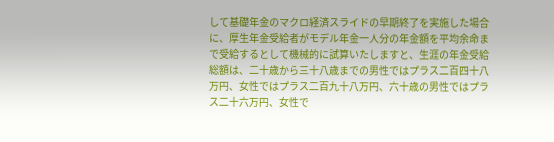して基礎年金のマクロ経済スライドの早期終了を実施した場合に、厚生年金受給者がモデル年金一人分の年金額を平均余命まで受給するとして機械的に試算いたしますと、生涯の年金受給総額は、二十歳から三十八歳までの男性ではプラス二百四十八万円、女性ではプラス二百九十八万円、六十歳の男性ではプラス二十六万円、女性で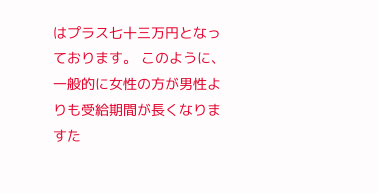はプラス七十三万円となっております。 このように、一般的に女性の方が男性よりも受給期間が長くなりますた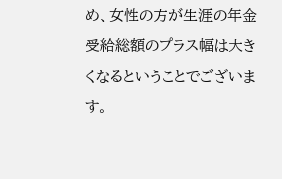め、女性の方が生涯の年金受給総額のプラス幅は大きくなるということでございます。